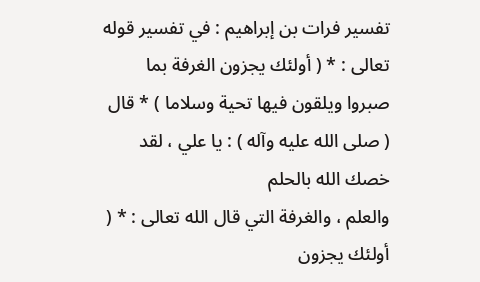تفسير فرات بن إبراهيم : في تفسير قوله تعالى : * ( أولئك يجزون الغرفة بما
صبروا ويلقون فيها تحية وسلاما ) * قال ( صلى الله عليه وآله ) : يا علي ، لقد خصك الله بالحلم
والعلم ، والغرفة التي قال الله تعالى : * ( أولئك يجزون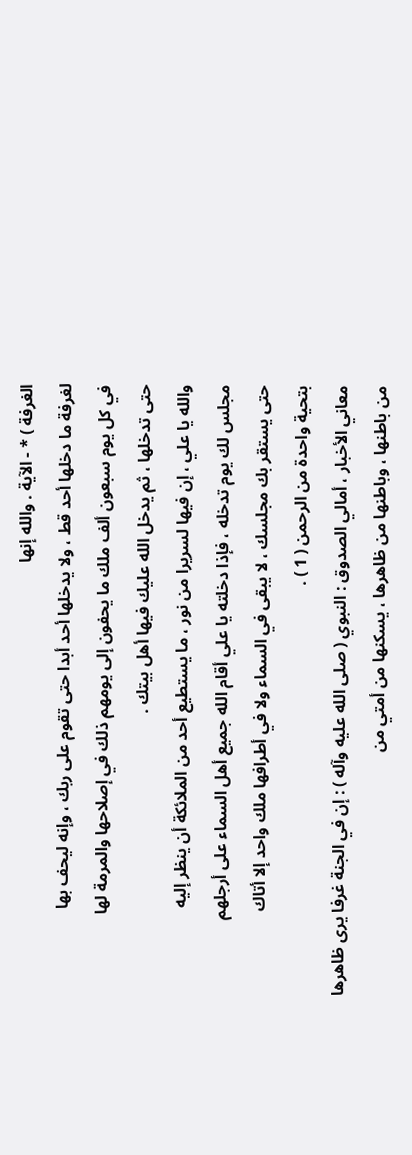الغرفة ) * - الآية . والله إنها
لغرفة ما دخلها أحد قط ، ولا يدخلها أحد أبدا حتى تقوم على ربك ، وإنه ليحف بها
في كل يوم سبعون ألف ملك ما يحفون إلى يومهم ذلك في إصلاحها والمرمة لها
حتى تدخلها ، ثم يدخل الله عليك فيها أهل بيتك .
والله يا علي ، إن فيها لسريرا من نور ، ما يستطيع أحد من الملائكة أن ينظر إليه
مجلس لك يوم تدخله ، فإذا دخلته يا علي أقام الله جميع أهل السماء على أرجلهم
حتى يستقر بك مجلسك ، لا يبقى في السماء ولا في أطرافها ملك واحد إلا أتاك
بتحية واحدة من الرحمن ( 1 ) .
معاني الأخبار ، أمالي الصدوق : النبوي ( صلى الله عليه وآله ) : إن في الجنة غرفا يرى ظاهرها
من باطنها ، وباطنها من ظاهرها ، يسكنها من أمتي من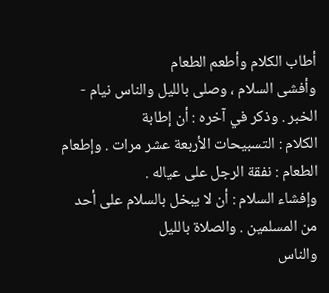أطاب الكلام وأطعم الطعام
وأفشى السلام ، وصلى بالليل والناس نيام - الخبر . وذكر في آخره : أن إطابة
الكلام : التسبيحات الأربعة عشر مرات . وإطعام الطعام : نفقة الرجل على عياله .
وإفشاء السلام : أن لا يبخل بالسلام على أحد من المسلمين . والصلاة بالليل
والناس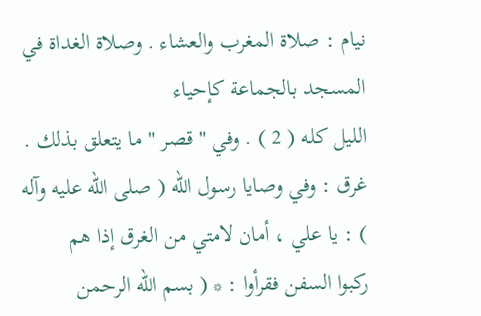نيام : صلاة المغرب والعشاء . وصلاة الغداة في المسجد بالجماعة كإحياء
الليل كله ( 2 ) . وفي " قصر " ما يتعلق بذلك .
غرق : وفي وصايا رسول الله ( صلى الله عليه وآله ) : يا علي ، أمان لامتي من الغرق إذا هم
ركبوا السفن فقرأوا : * ( بسم الله الرحمن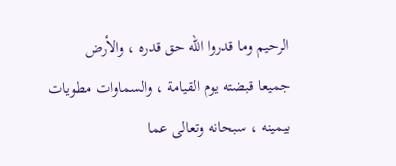الرحيم وما قدروا الله حق قدره ، والأرض
جميعا قبضته يوم القيامة ، والسماوات مطويات بيمينه ، سبحانه وتعالى عما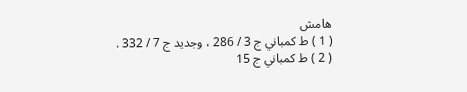هامش
( 1 ) ط كمباني ج 3 / 286 ، وجديد ج 7 / 332 .
( 2 ) ط كمباني ج 15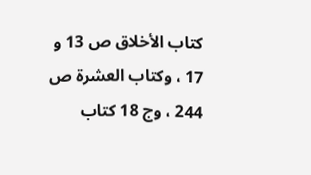كتاب الأخلاق ص 13 و 17 ، وكتاب العشرة ص 244 ، وج 18 كتاب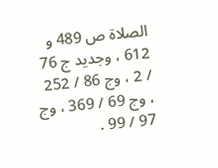الصلاة ص 489 و 612 ، وجديد ج 76 / 2 ، وج 86 / 252 ، وج 69 / 369 ، وج 97 / 99 .